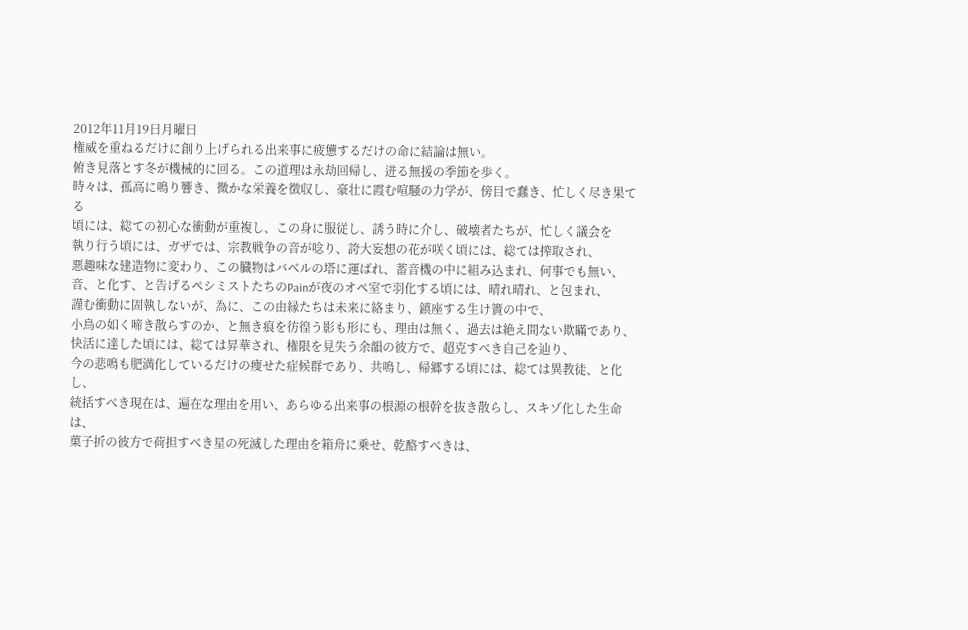2012年11月19日月曜日
権威を重ねるだけに創り上げられる出来事に疲憊するだけの命に結論は無い。
俯き見落とす冬が機械的に回る。この道理は永劫回帰し、迸る無援の季節を歩く。
時々は、孤高に鳴り響き、微かな栄養を徴収し、豪壮に霞む喧騒の力学が、傍目で蠢き、忙しく尽き果てる
頃には、総ての初心な衝動が重複し、この身に服従し、誘う時に介し、破壊者たちが、忙しく議会を
執り行う頃には、ガザでは、宗教戦争の音が唸り、誇大妄想の花が咲く頃には、総ては搾取され、
悪趣味な建造物に変わり、この臓物はバベルの塔に運ばれ、蓄音機の中に組み込まれ、何事でも無い、
音、と化す、と告げるペシミストたちのPainが夜のオペ室で羽化する頃には、晴れ晴れ、と包まれ、
謹む衝動に固執しないが、為に、この由縁たちは未来に絡まり、鎮座する生け簀の中で、
小鳥の如く啼き散らすのか、と無き痕を彷徨う影も形にも、理由は無く、過去は絶え間ない欺瞞であり、
快活に達した頃には、総ては昇華され、権限を見失う余韻の彼方で、超克すべき自己を辿り、
今の悲鳴も肥満化しているだけの痩せた症候群であり、共鳴し、帰郷する頃には、総ては異教徒、と化し、
統括すべき現在は、遍在な理由を用い、あらゆる出来事の根源の根幹を抜き散らし、スキゾ化した生命は、
菓子折の彼方で荷担すべき星の死滅した理由を箱舟に乗せ、乾酪すべきは、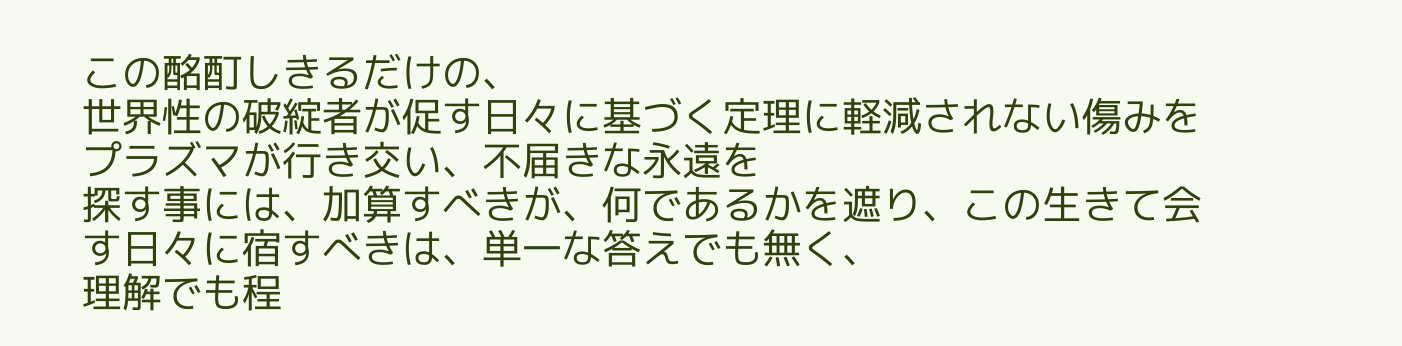この酩酊しきるだけの、
世界性の破綻者が促す日々に基づく定理に軽減されない傷みをプラズマが行き交い、不届きな永遠を
探す事には、加算すべきが、何であるかを遮り、この生きて会す日々に宿すべきは、単一な答えでも無く、
理解でも程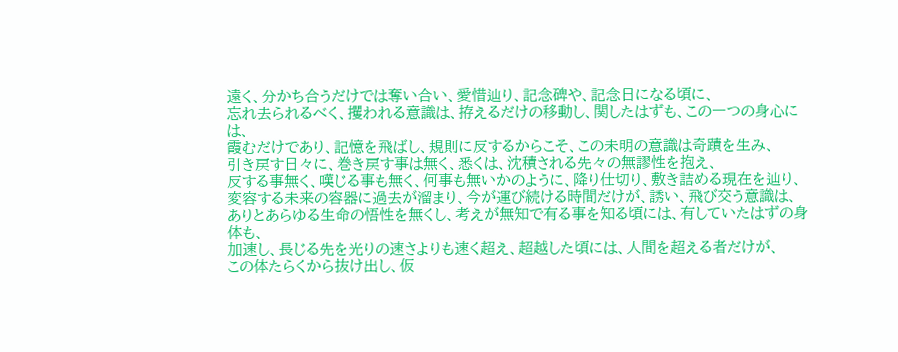遠く、分かち合うだけでは奪い合い、愛惜辿り、記念碑や、記念日になる頃に、
忘れ去られるべく、攫われる意識は、拵えるだけの移動し、関したはずも、この一つの身心には、
霞むだけであり、記憶を飛ばし、規則に反するからこそ、この未明の意識は奇蹟を生み、
引き戻す日々に、巻き戻す事は無く、悉くは、沈積される先々の無謬性を抱え、
反する事無く、嘆じる事も無く、何事も無いかのように、降り仕切り、敷き詰める現在を辿り、
変容する未来の容器に過去が溜まり、今が運び続ける時間だけが、誘い、飛び交う意識は、
ありとあらゆる生命の悟性を無くし、考えが無知で有る事を知る頃には、有していたはずの身体も、
加速し、長じる先を光りの速さよりも速く超え、超越した頃には、人間を超える者だけが、
この体たらくから抜け出し、仮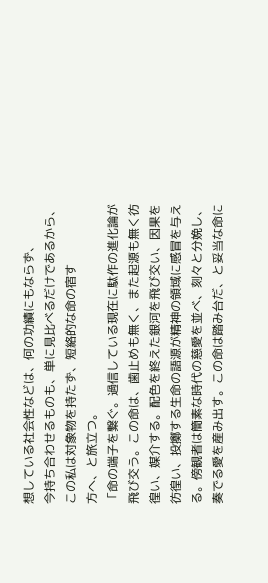想している社会性などは、何の功績にもならず、
今持ち合わせるものも、単に見比べるだけであるから、この私は対象物を持たず、短絡的な命の宿す
方へ、と旅立つ。
「命の端子を繋ぐ。過信している現在に駄作の進化論が飛び交う。この命は、歯止めも無く、また起源も無く彷徨い、媒介する。配色を終えた銀河を飛び交い、因果を彷徨い、投擲する生命の語源が精神の領域に感冒を与える。傍観者は簡素な時代の慈愛を並べ、刻々と分娩し、奏でる愛を産み出す。この命は踏み台だ、と妥当な命に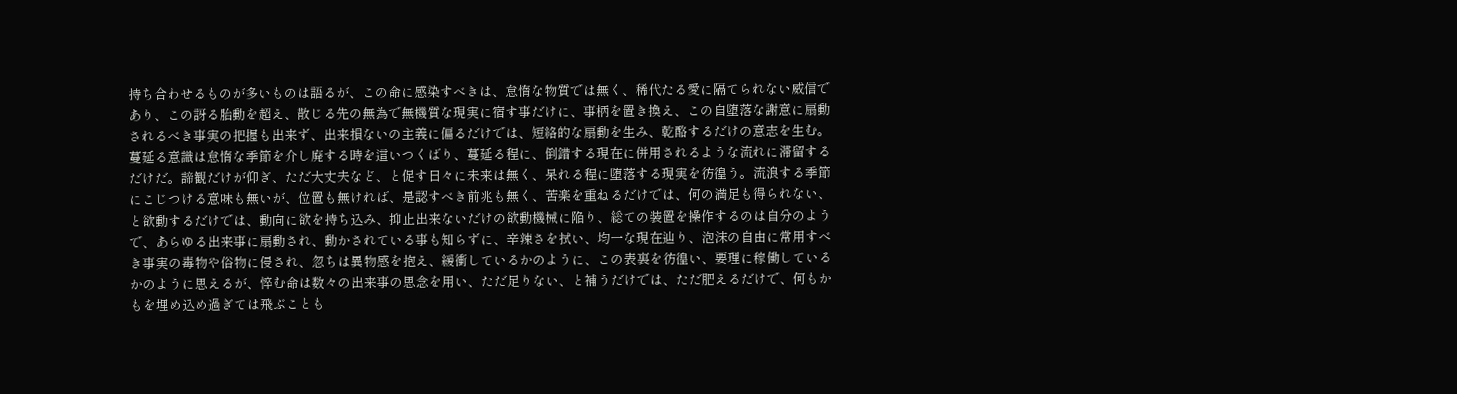持ち合わせるものが多いものは語るが、この命に感染すべきは、怠惰な物質では無く、稀代たる愛に隔てられない威信であり、この訝る胎動を超え、散じる先の無為で無機質な現実に宿す事だけに、事柄を置き換え、この自堕落な謝意に扇動されるべき事実の把握も出来ず、出来損ないの主義に偏るだけでは、短絡的な扇動を生み、乾酪するだけの意志を生む。蔓延る意識は怠惰な季節を介し廃する時を這いつくばり、蔓延る程に、倒錯する現在に併用されるような流れに滞留するだけだ。諦観だけが仰ぎ、ただ大丈夫など、と促す日々に未来は無く、呆れる程に堕落する現実を彷徨う。流浪する季節にこじつける意味も無いが、位置も無ければ、是認すべき前兆も無く、苦楽を重ねるだけでは、何の満足も得られない、と欲動するだけでは、動向に欲を持ち込み、抑止出来ないだけの欲動機械に陥り、総ての装置を操作するのは自分のようで、あらゆる出来事に扇動され、動かされている事も知らずに、辛辣さを拭い、均一な現在辿り、泡沫の自由に常用すべき事実の毒物や俗物に侵され、忽ちは異物感を抱え、緩衝しているかのように、この表裏を彷徨い、要理に稼働しているかのように思えるが、悴む命は数々の出来事の思念を用い、ただ足りない、と補うだけでは、ただ肥えるだけで、何もかもを埋め込め過ぎては飛ぶことも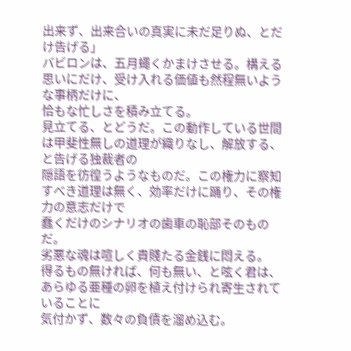出来ず、出来合いの真実に未だ足りぬ、とだけ告げる」
バビロンは、五月蠅くかまけさせる。構える思いにだけ、受け入れる価値も然程無いような事柄だけに、
恰もな忙しさを積み立てる。
見立てる、とどうだ。この動作している世間は甲斐性無しの道理が織りなし、解放する、と告げる独裁者の
隠語を彷徨うようなものだ。この権力に察知すべき道理は無く、効率だけに踊り、その権力の意志だけで
蠢くだけのシナリオの歯車の恥部そのものだ。
劣悪な魂は喧しく貴賤たる金銭に悶える。
得るもの無ければ、何も無い、と呟く君は、あらゆる亜種の卵を植え付けられ寄生されていることに
気付かず、数々の負債を溜め込む。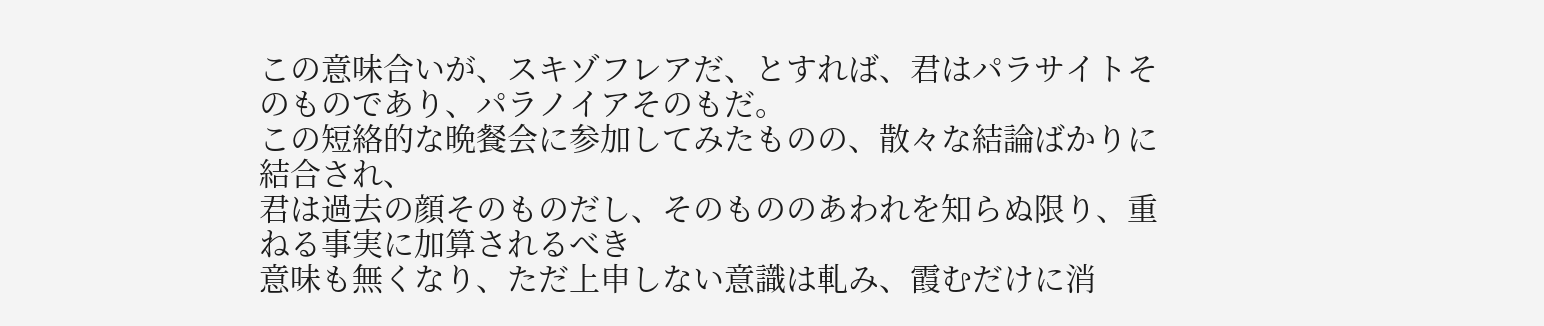この意味合いが、スキゾフレアだ、とすれば、君はパラサイトそのものであり、パラノイアそのもだ。
この短絡的な晩餐会に参加してみたものの、散々な結論ばかりに結合され、
君は過去の顔そのものだし、そのもののあわれを知らぬ限り、重ねる事実に加算されるべき
意味も無くなり、ただ上申しない意識は軋み、霞むだけに消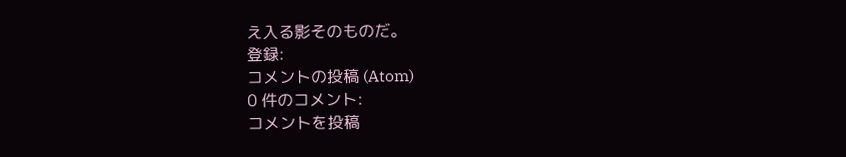え入る影そのものだ。
登録:
コメントの投稿 (Atom)
0 件のコメント:
コメントを投稿